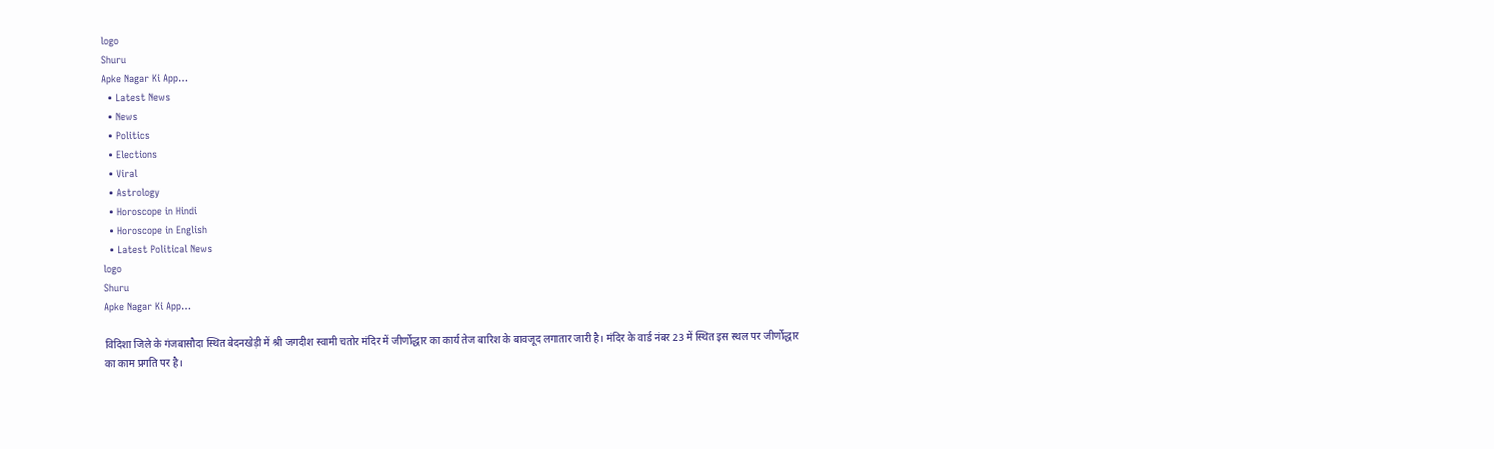logo
Shuru
Apke Nagar Ki App…
  • Latest News
  • News
  • Politics
  • Elections
  • Viral
  • Astrology
  • Horoscope in Hindi
  • Horoscope in English
  • Latest Political News
logo
Shuru
Apke Nagar Ki App…

विदिशा जिले के गंजबासौदा स्थित बेदनखेड़ी में श्री जगदीश स्वामी चतोर मंदिर में जीर्णोद्धार का कार्य तेज बारिश के बावजूद लगातार जारी है। मंदिर के वार्ड नंबर 23 में स्थित इस स्थल पर जीर्णोद्धार का काम प्रगति पर है।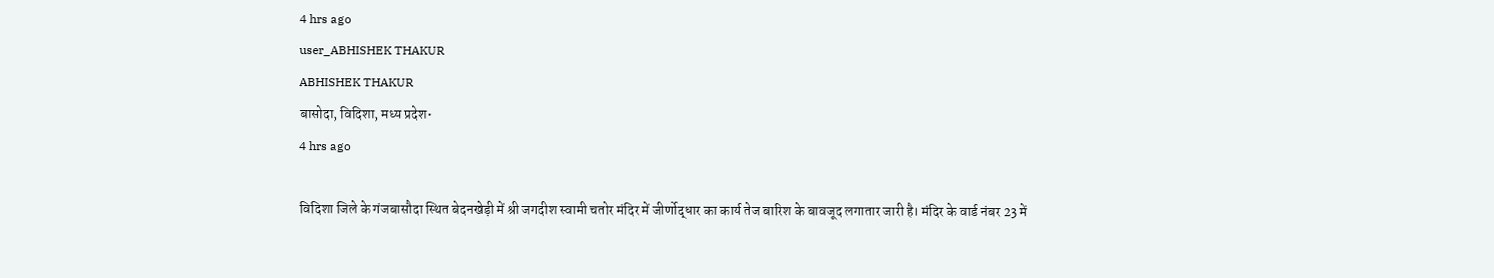4 hrs ago
user_ABHISHEK THAKUR
ABHISHEK THAKUR
बासोदा, विदिशा, मध्य प्रदेश•
4 hrs ago

विदिशा जिले के गंजबासौदा स्थित बेदनखेड़ी में श्री जगदीश स्वामी चतोर मंदिर में जीर्णोद्धार का कार्य तेज बारिश के बावजूद लगातार जारी है। मंदिर के वार्ड नंबर 23 में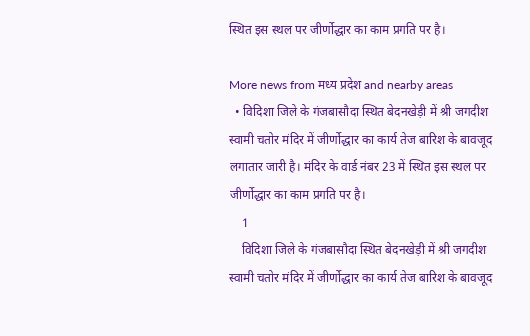स्थित इस स्थल पर जीर्णोद्धार का काम प्रगति पर है।

More news from मध्य प्रदेश and nearby areas
  • विदिशा जिले के गंजबासौदा स्थित बेदनखेड़ी में श्री जगदीश स्वामी चतोर मंदिर में जीर्णोद्धार का कार्य तेज बारिश के बावजूद लगातार जारी है। मंदिर के वार्ड नंबर 23 में स्थित इस स्थल पर जीर्णोद्धार का काम प्रगति पर है।
    1
    विदिशा जिले के गंजबासौदा स्थित बेदनखेड़ी में श्री जगदीश स्वामी चतोर मंदिर में जीर्णोद्धार का कार्य तेज बारिश के बावजूद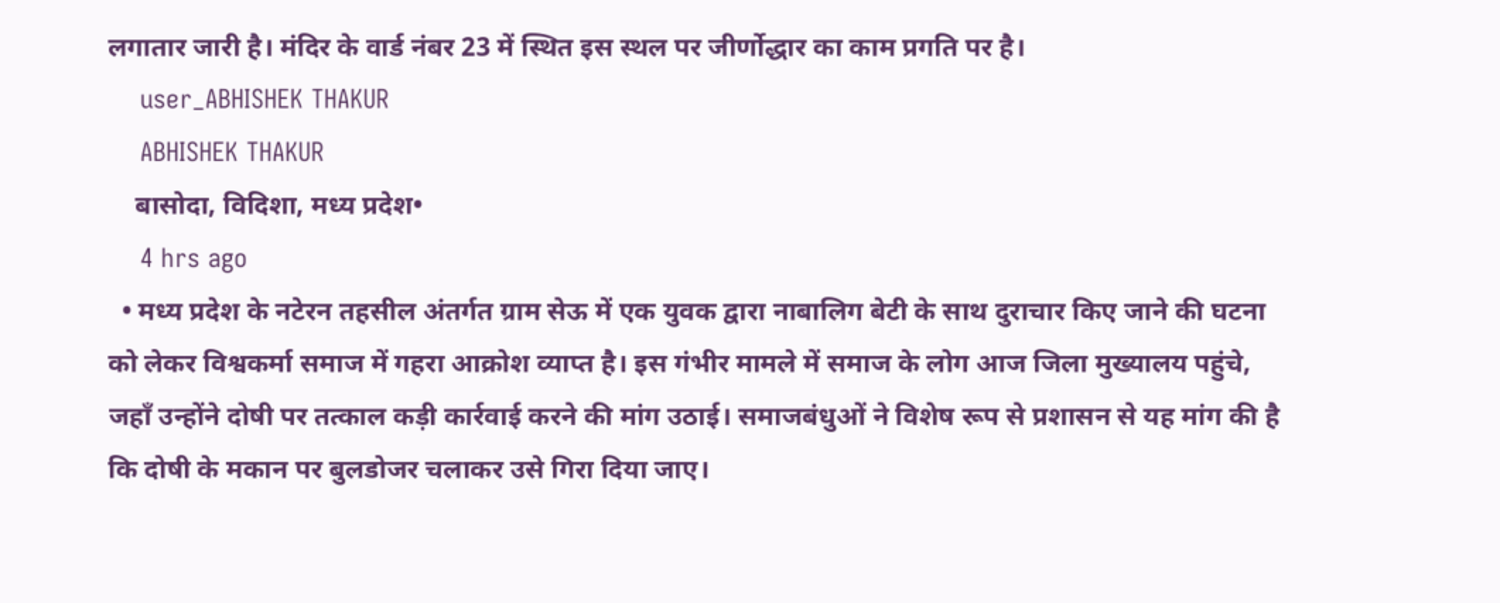लगातार जारी है। मंदिर के वार्ड नंबर 23 में स्थित इस स्थल पर जीर्णोद्धार का काम प्रगति पर है।
    user_ABHISHEK THAKUR
    ABHISHEK THAKUR
    बासोदा, विदिशा, मध्य प्रदेश•
    4 hrs ago
  • मध्य प्रदेश के नटेरन तहसील अंतर्गत ग्राम सेऊ में एक युवक द्वारा नाबालिग बेटी के साथ दुराचार किए जाने की घटना को लेकर विश्वकर्मा समाज में गहरा आक्रोश व्याप्त है। इस गंभीर मामले में समाज के लोग आज जिला मुख्यालय पहुंचे, जहाँ उन्होंने दोषी पर तत्काल कड़ी कार्रवाई करने की मांग उठाई। समाजबंधुओं ने विशेष रूप से प्रशासन से यह मांग की है कि दोषी के मकान पर बुलडोजर चलाकर उसे गिरा दिया जाए।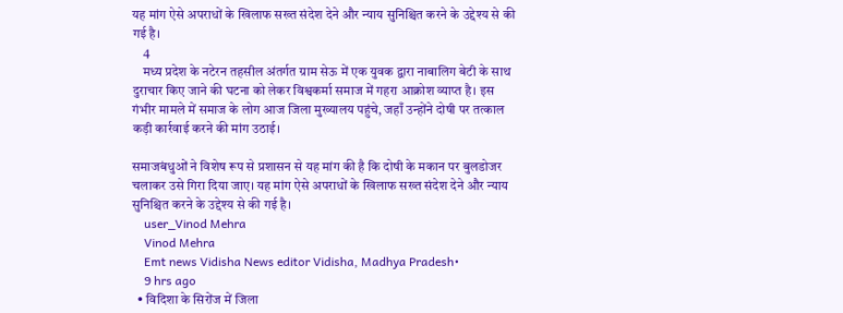यह मांग ऐसे अपराधों के खिलाफ सख्त संदेश देने और न्याय सुनिश्चित करने के उद्देश्य से की गई है।
    4
    मध्य प्रदेश के नटेरन तहसील अंतर्गत ग्राम सेऊ में एक युवक द्वारा नाबालिग बेटी के साथ दुराचार किए जाने की घटना को लेकर विश्वकर्मा समाज में गहरा आक्रोश व्याप्त है। इस गंभीर मामले में समाज के लोग आज जिला मुख्यालय पहुंचे, जहाँ उन्होंने दोषी पर तत्काल कड़ी कार्रवाई करने की मांग उठाई।

समाजबंधुओं ने विशेष रूप से प्रशासन से यह मांग की है कि दोषी के मकान पर बुलडोजर चलाकर उसे गिरा दिया जाए। यह मांग ऐसे अपराधों के खिलाफ सख्त संदेश देने और न्याय सुनिश्चित करने के उद्देश्य से की गई है।
    user_Vinod Mehra
    Vinod Mehra
    Emt news Vidisha News editor Vidisha, Madhya Pradesh•
    9 hrs ago
  • विदिशा के सिरोंज में जिला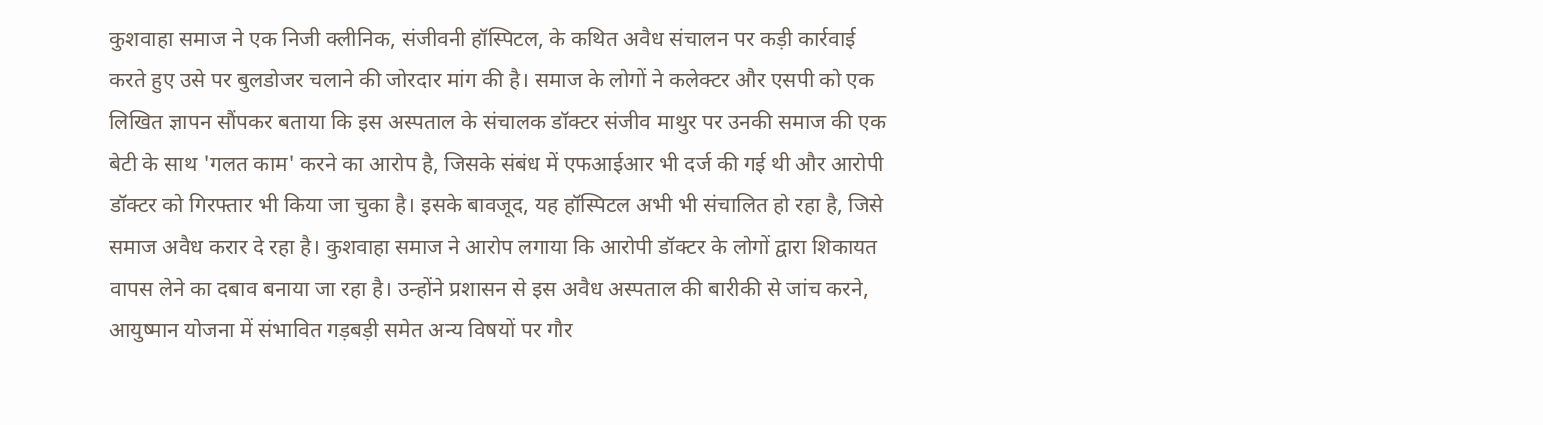कुशवाहा समाज ने एक निजी क्लीनिक, संजीवनी हॉस्पिटल, के कथित अवैध संचालन पर कड़ी कार्रवाई करते हुए उसे पर बुलडोजर चलाने की जोरदार मांग की है। समाज के लोगों ने कलेक्टर और एसपी को एक लिखित ज्ञापन सौंपकर बताया कि इस अस्पताल के संचालक डॉक्टर संजीव माथुर पर उनकी समाज की एक बेटी के साथ 'गलत काम' करने का आरोप है, जिसके संबंध में एफआईआर भी दर्ज की गई थी और आरोपी डॉक्टर को गिरफ्तार भी किया जा चुका है। इसके बावजूद, यह हॉस्पिटल अभी भी संचालित हो रहा है, जिसे समाज अवैध करार दे रहा है। कुशवाहा समाज ने आरोप लगाया कि आरोपी डॉक्टर के लोगों द्वारा शिकायत वापस लेने का दबाव बनाया जा रहा है। उन्होंने प्रशासन से इस अवैध अस्पताल की बारीकी से जांच करने, आयुष्मान योजना में संभावित गड़बड़ी समेत अन्य विषयों पर गौर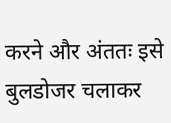करने और अंततः इसे बुलडोजर चलाकर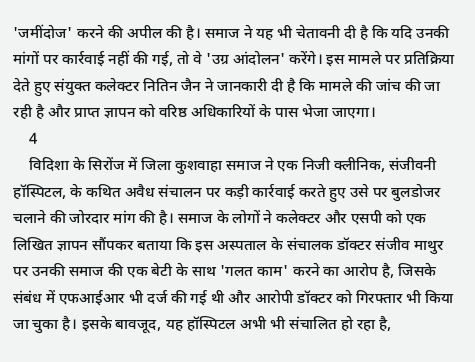'जमींदोज' करने की अपील की है। समाज ने यह भी चेतावनी दी है कि यदि उनकी मांगों पर कार्रवाई नहीं की गई, तो वे 'उग्र आंदोलन' करेंगे। इस मामले पर प्रतिक्रिया देते हुए संयुक्त कलेक्टर नितिन जैन ने जानकारी दी है कि मामले की जांच की जा रही है और प्राप्त ज्ञापन को वरिष्ठ अधिकारियों के पास भेजा जाएगा।
    4
    विदिशा के सिरोंज में जिला कुशवाहा समाज ने एक निजी क्लीनिक, संजीवनी हॉस्पिटल, के कथित अवैध संचालन पर कड़ी कार्रवाई करते हुए उसे पर बुलडोजर चलाने की जोरदार मांग की है। समाज के लोगों ने कलेक्टर और एसपी को एक लिखित ज्ञापन सौंपकर बताया कि इस अस्पताल के संचालक डॉक्टर संजीव माथुर पर उनकी समाज की एक बेटी के साथ 'गलत काम' करने का आरोप है, जिसके संबंध में एफआईआर भी दर्ज की गई थी और आरोपी डॉक्टर को गिरफ्तार भी किया जा चुका है। इसके बावजूद, यह हॉस्पिटल अभी भी संचालित हो रहा है,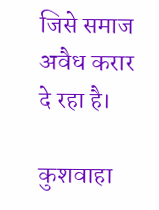जिसे समाज अवैध करार दे रहा है।

कुशवाहा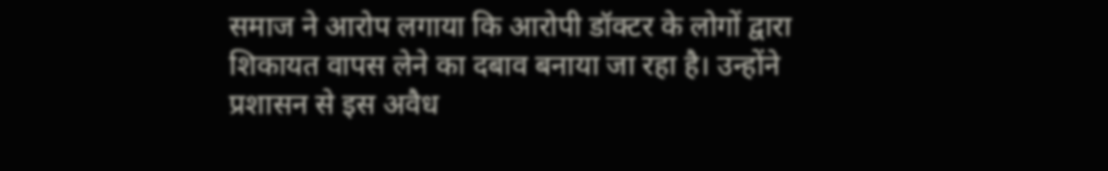समाज ने आरोप लगाया कि आरोपी डॉक्टर के लोगों द्वारा शिकायत वापस लेने का दबाव बनाया जा रहा है। उन्होंने प्रशासन से इस अवैध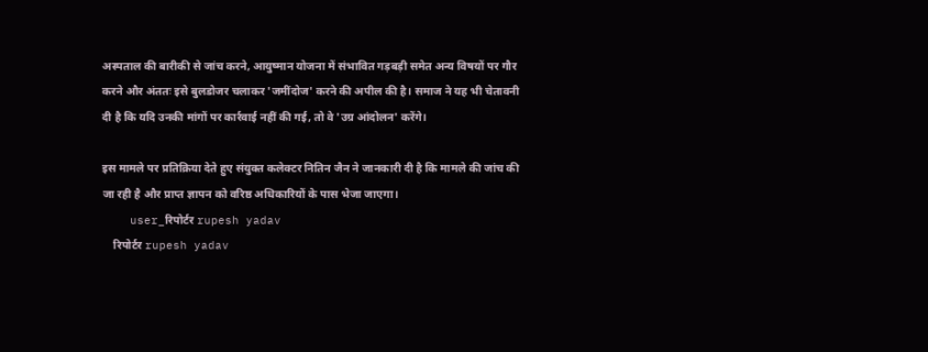अस्पताल की बारीकी से जांच करने, आयुष्मान योजना में संभावित गड़बड़ी समेत अन्य विषयों पर गौर करने और अंततः इसे बुलडोजर चलाकर 'जमींदोज' करने की अपील की है। समाज ने यह भी चेतावनी दी है कि यदि उनकी मांगों पर कार्रवाई नहीं की गई, तो वे 'उग्र आंदोलन' करेंगे।

इस मामले पर प्रतिक्रिया देते हुए संयुक्त कलेक्टर नितिन जैन ने जानकारी दी है कि मामले की जांच की जा रही है और प्राप्त ज्ञापन को वरिष्ठ अधिकारियों के पास भेजा जाएगा।
    user_रिपोर्टर rupesh yadav
    रिपोर्टर rupesh yadav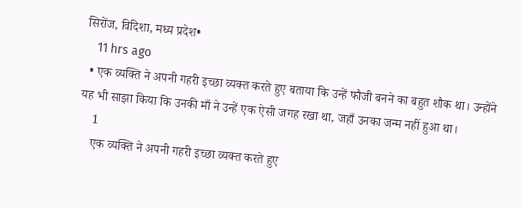सिरोंज, विदिशा, मध्य प्रदेश•
    11 hrs ago
  • एक व्यक्ति ने अपनी गहरी इच्छा व्यक्त करते हुए बताया कि उन्हें फौजी बनने का बहुत शौक था। उन्होंने यह भी साझा किया कि उनकी माँ ने उन्हें एक ऐसी जगह रखा था, जहाँ उनका जन्म नहीं हुआ था।
    1
    एक व्यक्ति ने अपनी गहरी इच्छा व्यक्त करते हुए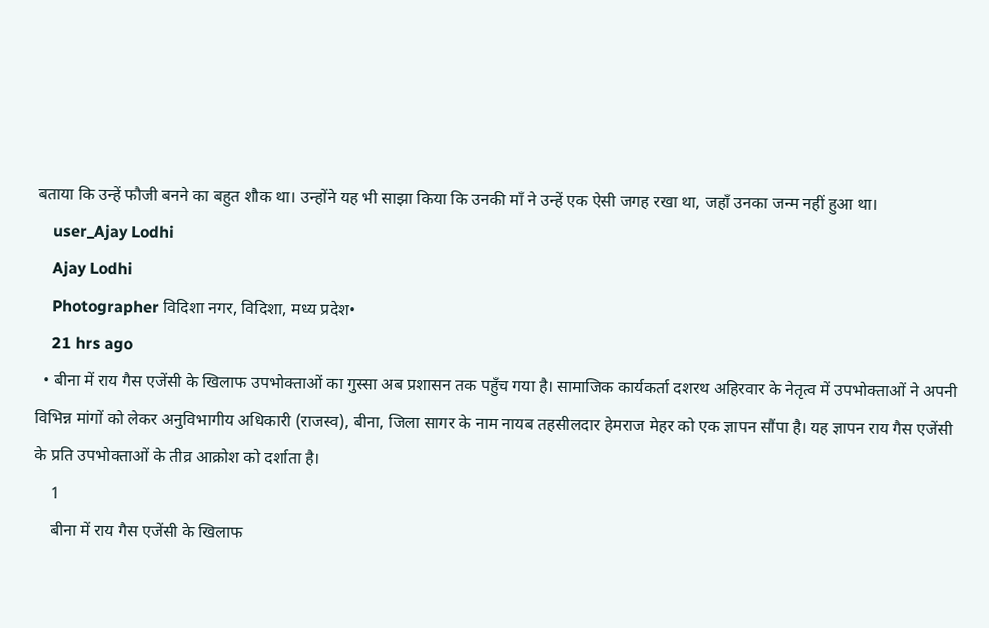बताया कि उन्हें फौजी बनने का बहुत शौक था। उन्होंने यह भी साझा किया कि उनकी माँ ने उन्हें एक ऐसी जगह रखा था, जहाँ उनका जन्म नहीं हुआ था।
    user_Ajay Lodhi
    Ajay Lodhi
    Photographer विदिशा नगर, विदिशा, मध्य प्रदेश•
    21 hrs ago
  • बीना में राय गैस एजेंसी के खिलाफ उपभोक्ताओं का गुस्सा अब प्रशासन तक पहुँच गया है। सामाजिक कार्यकर्ता दशरथ अहिरवार के नेतृत्व में उपभोक्ताओं ने अपनी विभिन्न मांगों को लेकर अनुविभागीय अधिकारी (राजस्व), बीना, जिला सागर के नाम नायब तहसीलदार हेमराज मेहर को एक ज्ञापन सौंपा है। यह ज्ञापन राय गैस एजेंसी के प्रति उपभोक्ताओं के तीव्र आक्रोश को दर्शाता है।
    1
    बीना में राय गैस एजेंसी के खिलाफ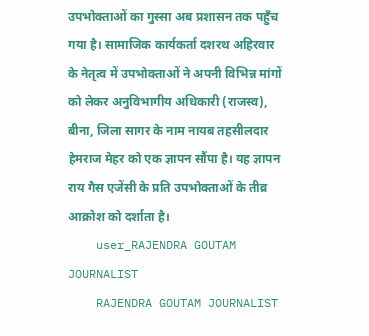उपभोक्ताओं का गुस्सा अब प्रशासन तक पहुँच गया है। सामाजिक कार्यकर्ता दशरथ अहिरवार के नेतृत्व में उपभोक्ताओं ने अपनी विभिन्न मांगों को लेकर अनुविभागीय अधिकारी (राजस्व), बीना, जिला सागर के नाम नायब तहसीलदार हेमराज मेहर को एक ज्ञापन सौंपा है। यह ज्ञापन राय गैस एजेंसी के प्रति उपभोक्ताओं के तीव्र आक्रोश को दर्शाता है।
    user_RAJENDRA GOUTAM JOURNALIST
    RAJENDRA GOUTAM JOURNALIST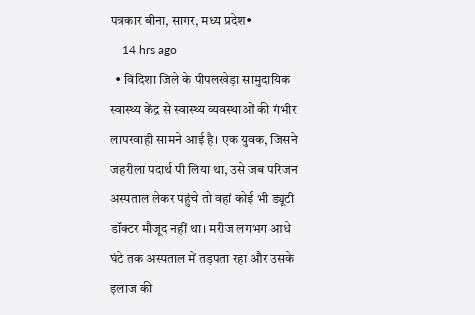पत्रकार बीना, सागर, मध्य प्रदेश•
    14 hrs ago
  • विदिशा जिले के पीपलखेड़ा सामुदायिक स्वास्थ्य केंद्र से स्वास्थ्य व्यवस्थाओं की गंभीर लापरवाही सामने आई है। एक युवक, जिसने जहरीला पदार्थ पी लिया था, उसे जब परिजन अस्पताल लेकर पहुंचे तो वहां कोई भी ड्यूटी डॉक्टर मौजूद नहीं था। मरीज लगभग आधे घंटे तक अस्पताल में तड़पता रहा और उसके इलाज की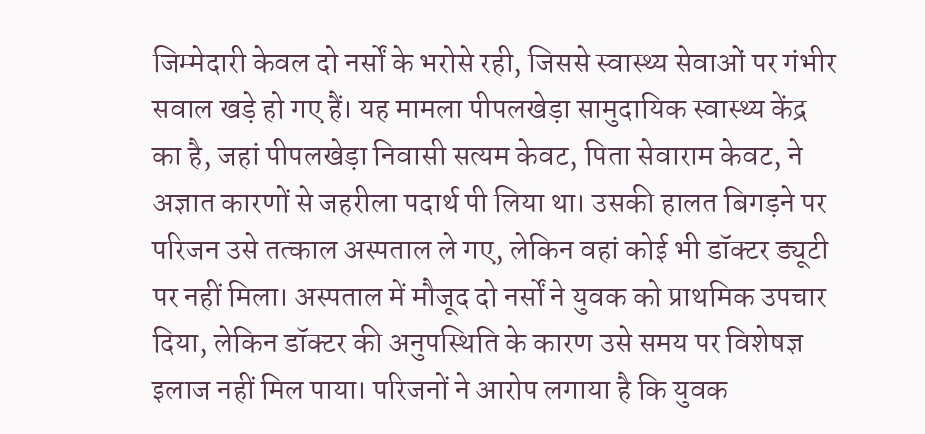जिम्मेदारी केवल दो नर्सों के भरोसे रही, जिससे स्वास्थ्य सेवाओं पर गंभीर सवाल खड़े हो गए हैं। यह मामला पीपलखेड़ा सामुदायिक स्वास्थ्य केंद्र का है, जहां पीपलखेड़ा निवासी सत्यम केवट, पिता सेवाराम केवट, ने अज्ञात कारणों से जहरीला पदार्थ पी लिया था। उसकी हालत बिगड़ने पर परिजन उसे तत्काल अस्पताल ले गए, लेकिन वहां कोई भी डॉक्टर ड्यूटी पर नहीं मिला। अस्पताल में मौजूद दो नर्सों ने युवक को प्राथमिक उपचार दिया, लेकिन डॉक्टर की अनुपस्थिति के कारण उसे समय पर विशेषज्ञ इलाज नहीं मिल पाया। परिजनों ने आरोप लगाया है कि युवक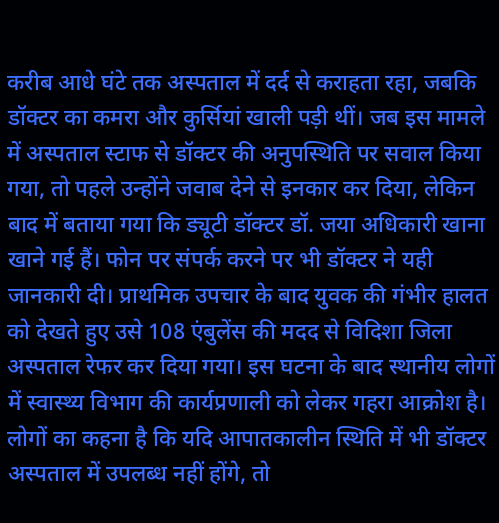करीब आधे घंटे तक अस्पताल में दर्द से कराहता रहा, जबकि डॉक्टर का कमरा और कुर्सियां खाली पड़ी थीं। जब इस मामले में अस्पताल स्टाफ से डॉक्टर की अनुपस्थिति पर सवाल किया गया, तो पहले उन्होंने जवाब देने से इनकार कर दिया, लेकिन बाद में बताया गया कि ड्यूटी डॉक्टर डॉ. जया अधिकारी खाना खाने गई हैं। फोन पर संपर्क करने पर भी डॉक्टर ने यही जानकारी दी। प्राथमिक उपचार के बाद युवक की गंभीर हालत को देखते हुए उसे 108 एंबुलेंस की मदद से विदिशा जिला अस्पताल रेफर कर दिया गया। इस घटना के बाद स्थानीय लोगों में स्वास्थ्य विभाग की कार्यप्रणाली को लेकर गहरा आक्रोश है। लोगों का कहना है कि यदि आपातकालीन स्थिति में भी डॉक्टर अस्पताल में उपलब्ध नहीं होंगे, तो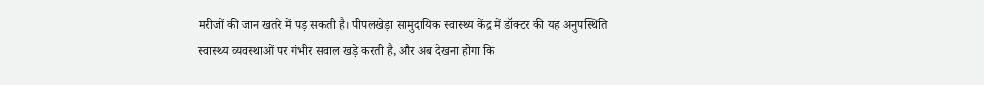मरीजों की जान खतरे में पड़ सकती है। पीपलखेड़ा सामुदायिक स्वास्थ्य केंद्र में डॉक्टर की यह अनुपस्थिति स्वास्थ्य व्यवस्थाओं पर गंभीर सवाल खड़े करती है, और अब देखना होगा कि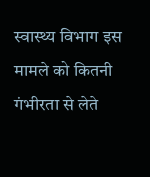स्वास्थ्य विभाग इस मामले को कितनी गंभीरता से लेते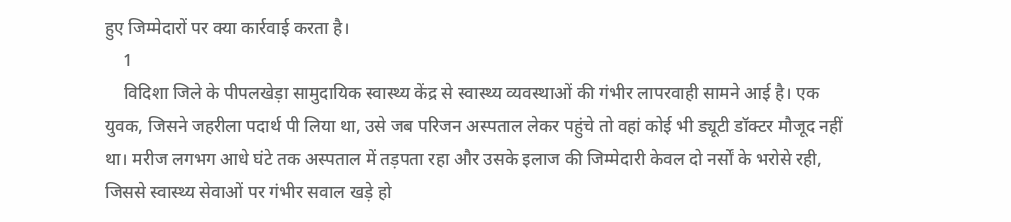हुए जिम्मेदारों पर क्या कार्रवाई करता है।
    1
    विदिशा जिले के पीपलखेड़ा सामुदायिक स्वास्थ्य केंद्र से स्वास्थ्य व्यवस्थाओं की गंभीर लापरवाही सामने आई है। एक युवक, जिसने जहरीला पदार्थ पी लिया था, उसे जब परिजन अस्पताल लेकर पहुंचे तो वहां कोई भी ड्यूटी डॉक्टर मौजूद नहीं था। मरीज लगभग आधे घंटे तक अस्पताल में तड़पता रहा और उसके इलाज की जिम्मेदारी केवल दो नर्सों के भरोसे रही, जिससे स्वास्थ्य सेवाओं पर गंभीर सवाल खड़े हो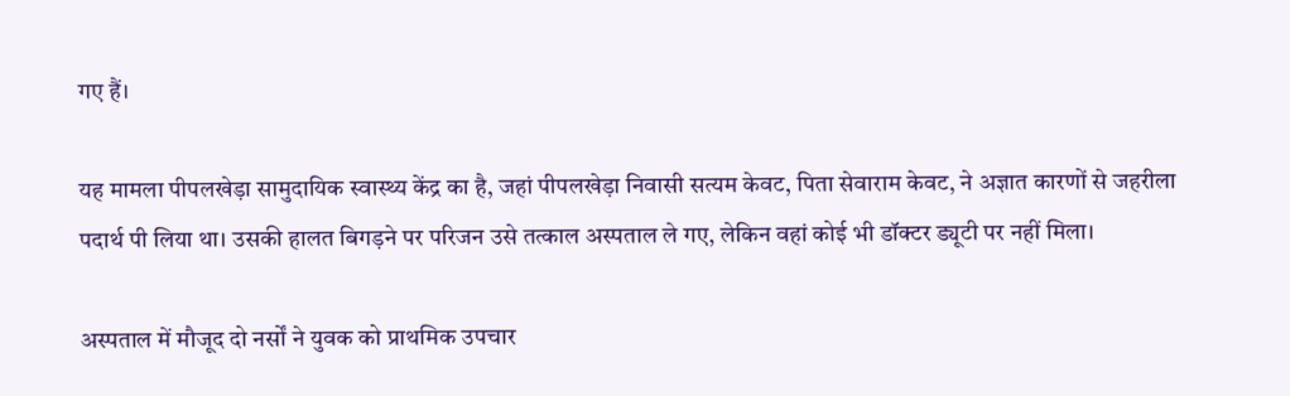गए हैं।

यह मामला पीपलखेड़ा सामुदायिक स्वास्थ्य केंद्र का है, जहां पीपलखेड़ा निवासी सत्यम केवट, पिता सेवाराम केवट, ने अज्ञात कारणों से जहरीला पदार्थ पी लिया था। उसकी हालत बिगड़ने पर परिजन उसे तत्काल अस्पताल ले गए, लेकिन वहां कोई भी डॉक्टर ड्यूटी पर नहीं मिला।

अस्पताल में मौजूद दो नर्सों ने युवक को प्राथमिक उपचार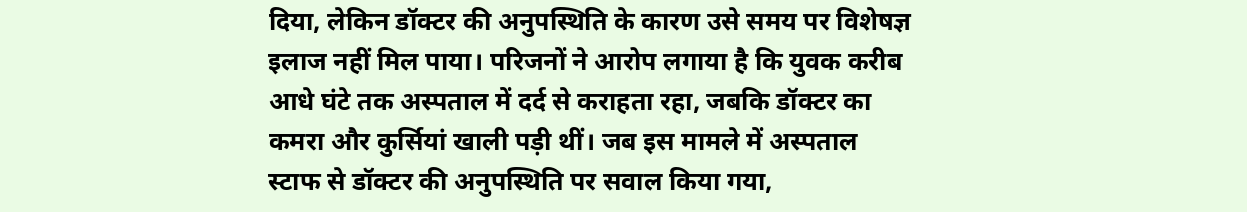दिया, लेकिन डॉक्टर की अनुपस्थिति के कारण उसे समय पर विशेषज्ञ इलाज नहीं मिल पाया। परिजनों ने आरोप लगाया है कि युवक करीब आधे घंटे तक अस्पताल में दर्द से कराहता रहा, जबकि डॉक्टर का कमरा और कुर्सियां खाली पड़ी थीं। जब इस मामले में अस्पताल स्टाफ से डॉक्टर की अनुपस्थिति पर सवाल किया गया,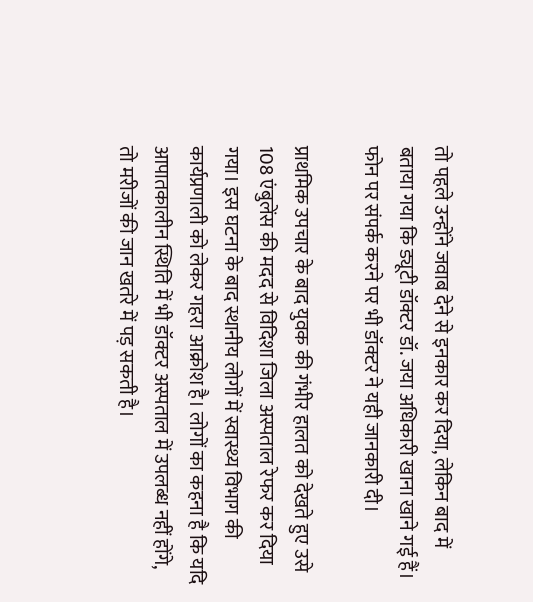तो पहले उन्होंने जवाब देने से इनकार कर दिया, लेकिन बाद में बताया गया कि ड्यूटी डॉक्टर डॉ. जया अधिकारी खाना खाने गई हैं। फोन पर संपर्क करने पर भी डॉक्टर ने यही जानकारी दी।

प्राथमिक उपचार के बाद युवक की गंभीर हालत को देखते हुए उसे 108 एंबुलेंस की मदद से विदिशा जिला अस्पताल रेफर कर दिया गया। इस घटना के बाद स्थानीय लोगों में स्वास्थ्य विभाग की कार्यप्रणाली को लेकर गहरा आक्रोश है। लोगों का कहना है कि यदि आपातकालीन स्थिति में भी डॉक्टर अस्पताल में उपलब्ध नहीं होंगे, तो मरीजों की जान खतरे में पड़ सकती है।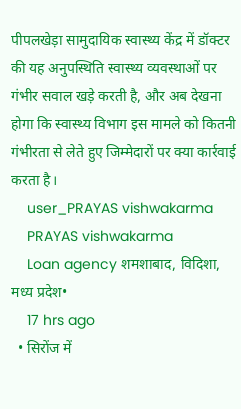पीपलखेड़ा सामुदायिक स्वास्थ्य केंद्र में डॉक्टर की यह अनुपस्थिति स्वास्थ्य व्यवस्थाओं पर गंभीर सवाल खड़े करती है, और अब देखना होगा कि स्वास्थ्य विभाग इस मामले को कितनी गंभीरता से लेते हुए जिम्मेदारों पर क्या कार्रवाई करता है।
    user_PRAYAS vishwakarma
    PRAYAS vishwakarma
    Loan agency शमशाबाद, विदिशा, मध्य प्रदेश•
    17 hrs ago
  • सिरोंज में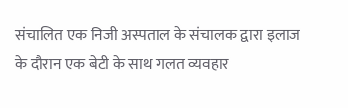संचालित एक निजी अस्पताल के संचालक द्वारा इलाज के दौरान एक बेटी के साथ गलत व्यवहार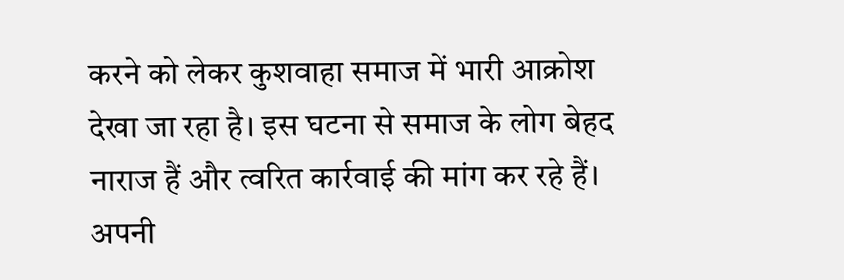करने को लेकर कुशवाहा समाज में भारी आक्रोश देखा जा रहा है। इस घटना से समाज के लोग बेहद नाराज हैं और त्वरित कार्रवाई की मांग कर रहे हैं। अपनी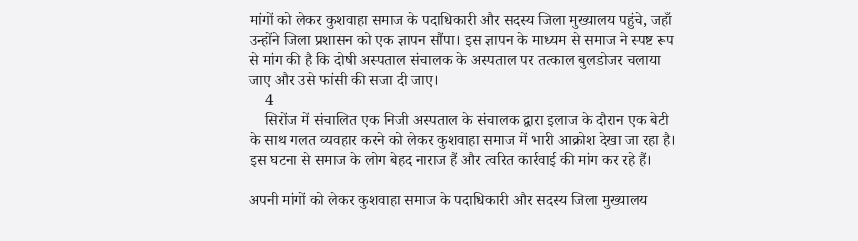मांगों को लेकर कुशवाहा समाज के पदाधिकारी और सदस्य जिला मुख्यालय पहुंचे, जहाँ उन्होंने जिला प्रशासन को एक ज्ञापन सौंपा। इस ज्ञापन के माध्यम से समाज ने स्पष्ट रूप से मांग की है कि दोषी अस्पताल संचालक के अस्पताल पर तत्काल बुलडोजर चलाया जाए और उसे फांसी की सजा दी जाए।
    4
    सिरोंज में संचालित एक निजी अस्पताल के संचालक द्वारा इलाज के दौरान एक बेटी के साथ गलत व्यवहार करने को लेकर कुशवाहा समाज में भारी आक्रोश देखा जा रहा है। इस घटना से समाज के लोग बेहद नाराज हैं और त्वरित कार्रवाई की मांग कर रहे हैं।

अपनी मांगों को लेकर कुशवाहा समाज के पदाधिकारी और सदस्य जिला मुख्यालय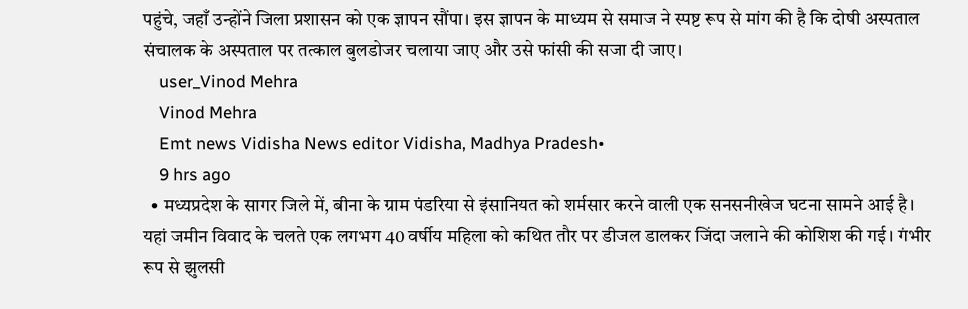पहुंचे, जहाँ उन्होंने जिला प्रशासन को एक ज्ञापन सौंपा। इस ज्ञापन के माध्यम से समाज ने स्पष्ट रूप से मांग की है कि दोषी अस्पताल संचालक के अस्पताल पर तत्काल बुलडोजर चलाया जाए और उसे फांसी की सजा दी जाए।
    user_Vinod Mehra
    Vinod Mehra
    Emt news Vidisha News editor Vidisha, Madhya Pradesh•
    9 hrs ago
  • मध्यप्रदेश के सागर जिले में, बीना के ग्राम पंडरिया से इंसानियत को शर्मसार करने वाली एक सनसनीखेज घटना सामने आई है। यहां जमीन विवाद के चलते एक लगभग 40 वर्षीय महिला को कथित तौर पर डीजल डालकर जिंदा जलाने की कोशिश की गई। गंभीर रूप से झुलसी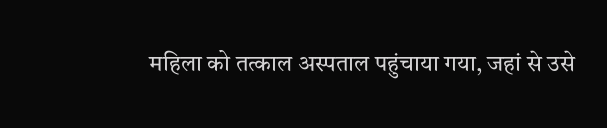महिला को तत्काल अस्पताल पहुंचाया गया, जहां से उसे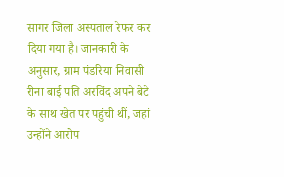सागर जिला अस्पताल रेफर कर दिया गया है। जानकारी के अनुसार, ग्राम पंडरिया निवासी रीना बाई पति अरविंद अपने बेटे के साथ खेत पर पहुंची थीं, जहां उन्होंने आरोप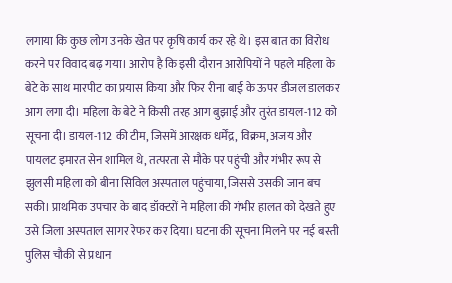लगाया कि कुछ लोग उनके खेत पर कृषि कार्य कर रहे थे। इस बात का विरोध करने पर विवाद बढ़ गया। आरोप है कि इसी दौरान आरोपियों ने पहले महिला के बेटे के साथ मारपीट का प्रयास किया और फिर रीना बाई के ऊपर डीजल डालकर आग लगा दी। महिला के बेटे ने किसी तरह आग बुझाई और तुरंत डायल-112 को सूचना दी। डायल-112 की टीम, जिसमें आरक्षक धर्मेंद्र, विक्रम, अजय और पायलट इमारत सेन शामिल थे, तत्परता से मौके पर पहुंची और गंभीर रूप से झुलसी महिला को बीना सिविल अस्पताल पहुंचाया, जिससे उसकी जान बच सकी। प्राथमिक उपचार के बाद डॉक्टरों ने महिला की गंभीर हालत को देखते हुए उसे जिला अस्पताल सागर रेफर कर दिया। घटना की सूचना मिलने पर नई बस्ती पुलिस चौकी से प्रधान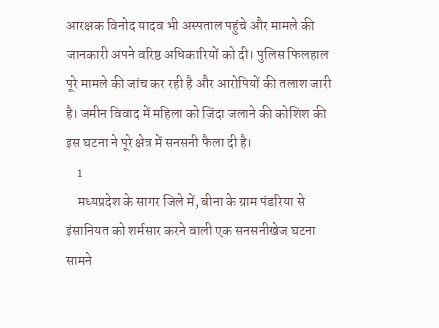आरक्षक विनोद यादव भी अस्पताल पहुंचे और मामले की जानकारी अपने वरिष्ठ अधिकारियों को दी। पुलिस फिलहाल पूरे मामले की जांच कर रही है और आरोपियों की तलाश जारी है। जमीन विवाद में महिला को जिंदा जलाने की कोशिश की इस घटना ने पूरे क्षेत्र में सनसनी फैला दी है।
    1
    मध्यप्रदेश के सागर जिले में, बीना के ग्राम पंडरिया से इंसानियत को शर्मसार करने वाली एक सनसनीखेज घटना सामने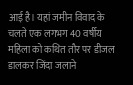आई है। यहां जमीन विवाद के चलते एक लगभग 40 वर्षीय महिला को कथित तौर पर डीजल डालकर जिंदा जलाने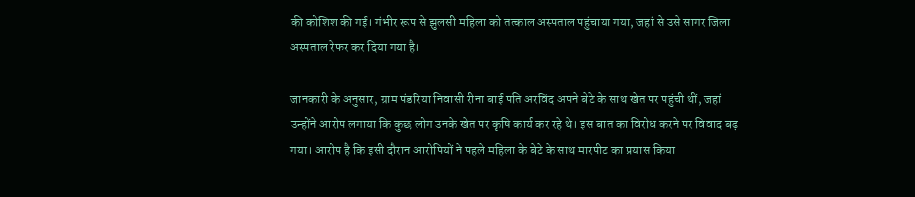की कोशिश की गई। गंभीर रूप से झुलसी महिला को तत्काल अस्पताल पहुंचाया गया, जहां से उसे सागर जिला अस्पताल रेफर कर दिया गया है।

जानकारी के अनुसार, ग्राम पंडरिया निवासी रीना बाई पति अरविंद अपने बेटे के साथ खेत पर पहुंची थीं, जहां उन्होंने आरोप लगाया कि कुछ लोग उनके खेत पर कृषि कार्य कर रहे थे। इस बात का विरोध करने पर विवाद बढ़ गया। आरोप है कि इसी दौरान आरोपियों ने पहले महिला के बेटे के साथ मारपीट का प्रयास किया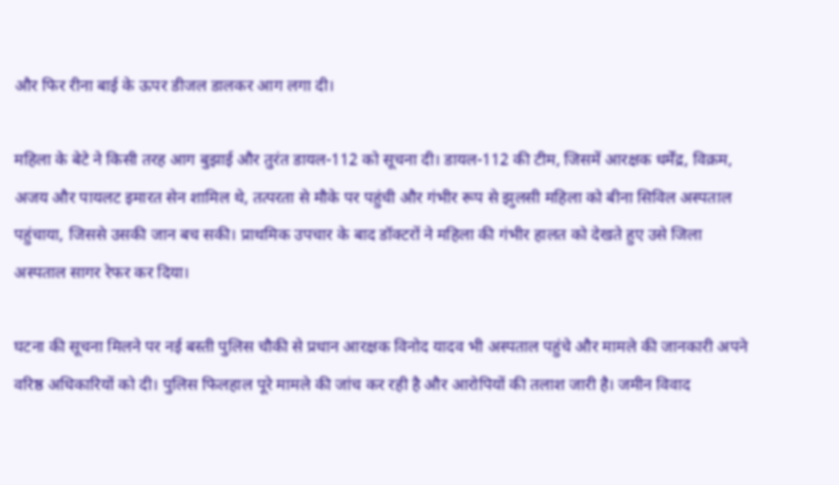और फिर रीना बाई के ऊपर डीजल डालकर आग लगा दी।

महिला के बेटे ने किसी तरह आग बुझाई और तुरंत डायल-112 को सूचना दी। डायल-112 की टीम, जिसमें आरक्षक धर्मेंद्र, विक्रम, अजय और पायलट इमारत सेन शामिल थे, तत्परता से मौके पर पहुंची और गंभीर रूप से झुलसी महिला को बीना सिविल अस्पताल पहुंचाया, जिससे उसकी जान बच सकी। प्राथमिक उपचार के बाद डॉक्टरों ने महिला की गंभीर हालत को देखते हुए उसे जिला अस्पताल सागर रेफर कर दिया।

घटना की सूचना मिलने पर नई बस्ती पुलिस चौकी से प्रधान आरक्षक विनोद यादव भी अस्पताल पहुंचे और मामले की जानकारी अपने वरिष्ठ अधिकारियों को दी। पुलिस फिलहाल पूरे मामले की जांच कर रही है और आरोपियों की तलाश जारी है। जमीन विवाद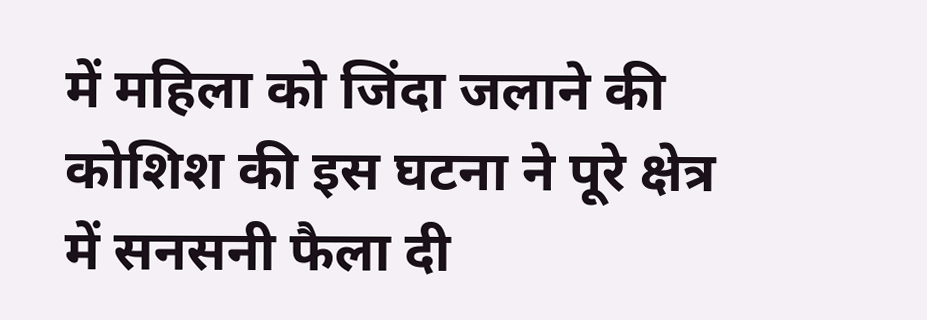में महिला को जिंदा जलाने की कोशिश की इस घटना ने पूरे क्षेत्र में सनसनी फैला दी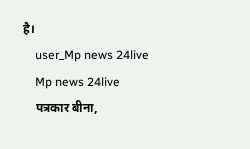है।
    user_Mp news 24live
    Mp news 24live
    पत्रकार बीना,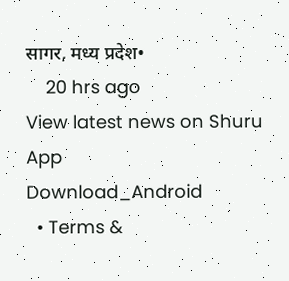सागर, मध्य प्रदेश•
    20 hrs ago
View latest news on Shuru App
Download_Android
  • Terms &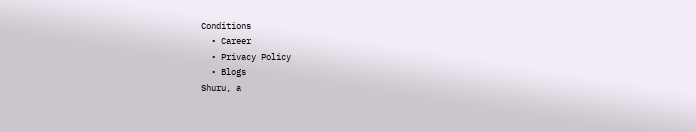Conditions
  • Career
  • Privacy Policy
  • Blogs
Shuru, a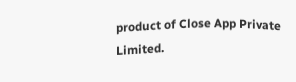product of Close App Private Limited.